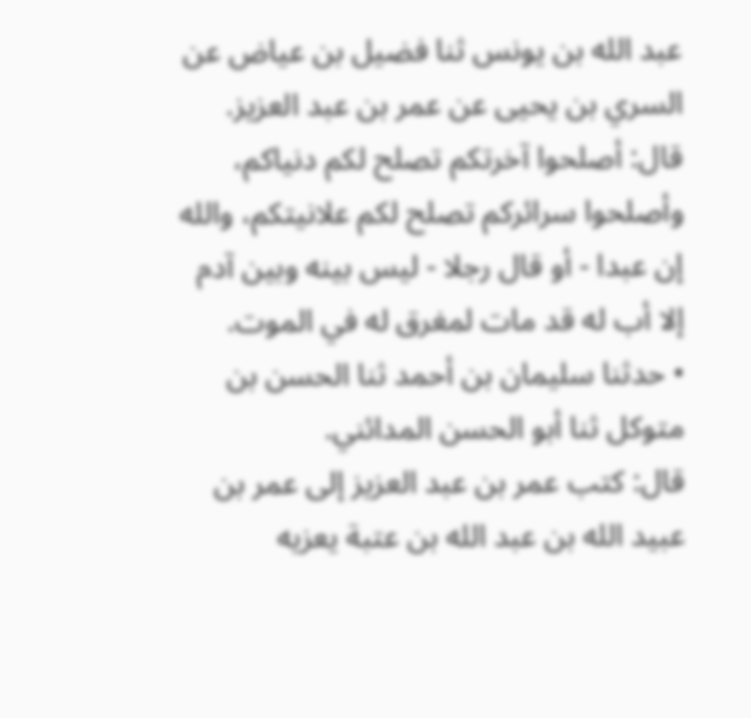عبد الله بن يونس ثنا فضيل بن عياض عن السري بن يحيى عن عمر بن عبد العزيز. قال: أصلحوا آخرتكم تصلح لكم دنياكم، وأصلحوا سرائركم تصلح لكم علانيتكم، والله إن عبدا - أو قال رجلا - ليس بينه وبين آدم إلا أب له قد مات لمغرق له في الموت.
• حدثنا سليمان بن أحمد ثنا الحسن بن متوكل ثنا أبو الحسن المدائني.
قال: كتب عمر بن عبد العزيز إلى عمر بن عبيد الله بن عبد الله بن عتبة يعزيه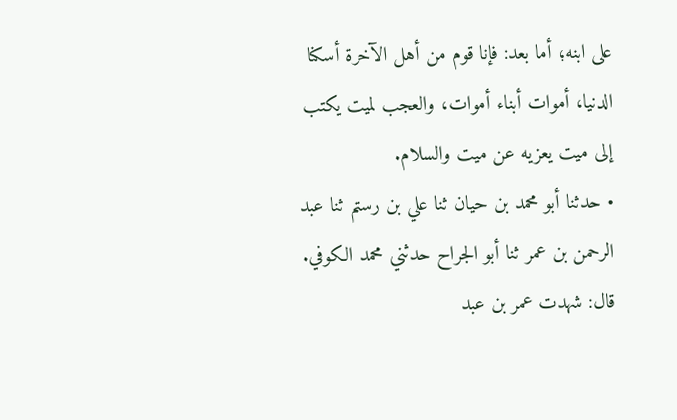على ابنه؛ أما بعد: فإنا قوم من أهل الآخرة أسكنا الدنيا، أموات أبناء أموات، والعجب لميت يكتب إلى ميت يعزيه عن ميت والسلام.
• حدثنا أبو محمد بن حيان ثنا علي بن رستم ثنا عبد الرحمن بن عمر ثنا أبو الجراح حدثني محمد الكوفي. قال: شهدت عمر بن عبد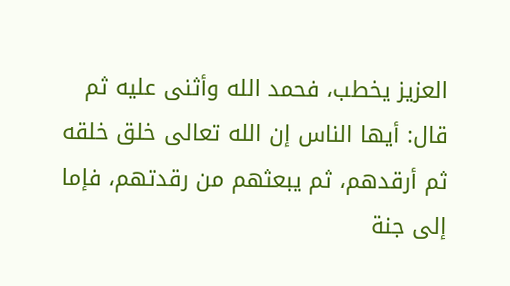العزيز يخطب، فحمد الله وأثنى عليه ثم قال: أيها الناس إن الله تعالى خلق خلقه ثم أرقدهم، ثم يبعثهم من رقدتهم، فإما إلى جنة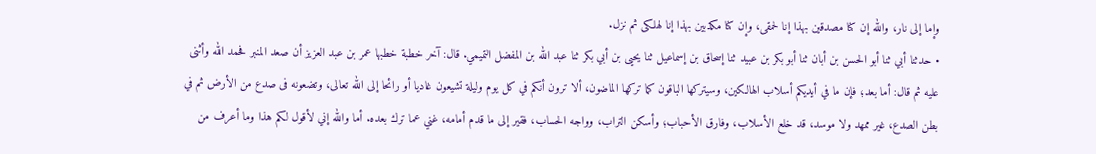وإما إلى نار، والله إن كنا مصدقين بهذا إنا لحمقى، وإن كنا مكذبين بهذا إنا لهلكى ثم نزل.
• حدثنا أبي ثنا أبو الحسن بن أبان ثنا أبو بكر بن عبيد ثنا إسحاق بن إسماعيل ثنا يحيى بن أبي بكر ثنا عبد الله بن المفضل التميمي. قال: آخر خطبة خطبها عمر بن عبد العزيز أن صعد المنبر فحمد الله وأثنى عليه ثم قال: أما بعد؛ فإن ما في أيديكم أسلاب الهالكين، وسيتركها الباقون كما تركها الماضون، ألا ترون أنكم في كل يوم وليلة تشيعون غاديا أو رائحا إلى الله تعالى، وتضعونه فى صدع من الأرض ثم في بطن الصدع، غير ممهد ولا موسد، قد خلع الأسلاب، وفارق الأحباب؛ وأسكن التراب، وواجه الحساب، فقير إلى ما قدم أمامه، غني عما ترك بعده. أما والله إني لأقول لكم هذا وما أعرف من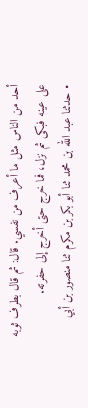أحد من الناس مثل ما أعرف من نفسي. قال: ثم قال بطرف ثوبه على عينه فبكى ثم نزل، فما خرج حتى أخرج إلى حفرته.
• حدثنا عبد الله بن محمد ثنا أبو بكر بن مكرم ثنا منصور بن أبي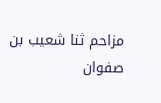مزاحم ثنا شعيب بن صفوان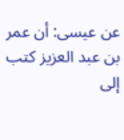عن عيسى: أن عمر بن عبد العزيز كتب إلى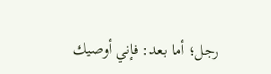رجل؛ أما بعد: فإني أوصيك